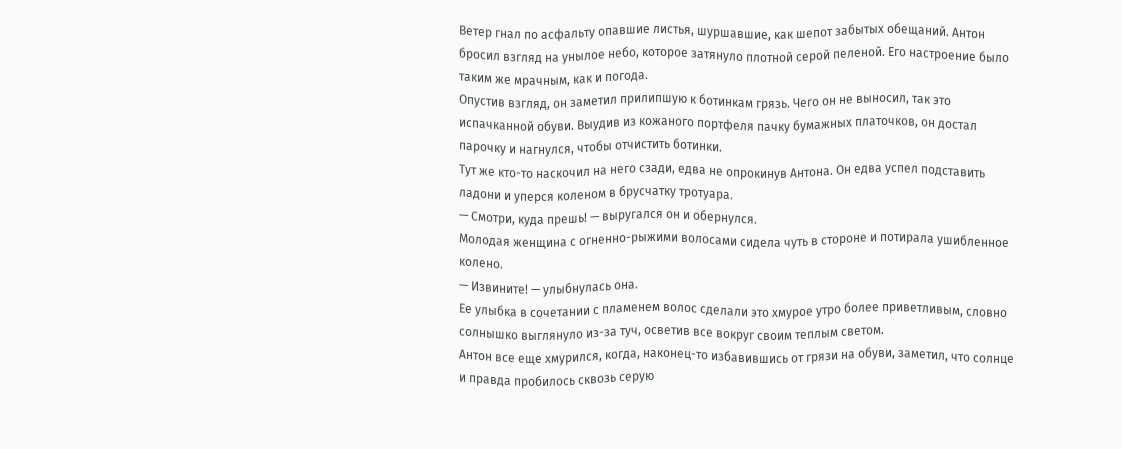Ветер гнал по асфальту опавшие листья, шуршавшие, как шепот забытых обещаний. Антон бросил взгляд на унылое небо, которое затянуло плотной серой пеленой. Его настроение было таким же мрачным, как и погода.
Опустив взгляд, он заметил прилипшую к ботинкам грязь. Чего он не выносил, так это испачканной обуви. Выудив из кожаного портфеля пачку бумажных платочков, он достал парочку и нагнулся, чтобы отчистить ботинки.
Тут же кто-то наскочил на него сзади, едва не опрокинув Антона. Он едва успел подставить ладони и уперся коленом в брусчатку тротуара.
— Смотри, куда прешь! — выругался он и обернулся.
Молодая женщина с огненно-рыжими волосами сидела чуть в стороне и потирала ушибленное колено.
— Извините! — улыбнулась она.
Ее улыбка в сочетании с пламенем волос сделали это хмурое утро более приветливым, словно солнышко выглянуло из-за туч, осветив все вокруг своим теплым светом.
Антон все еще хмурился, когда, наконец-то избавившись от грязи на обуви, заметил, что солнце и правда пробилось сквозь серую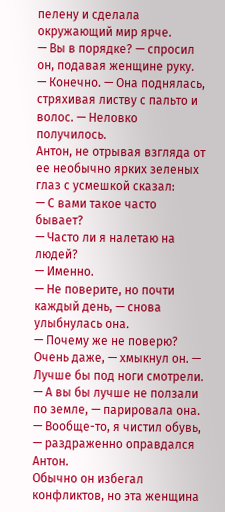пелену и сделала окружающий мир ярче.
— Вы в порядке? — спросил он, подавая женщине руку.
— Конечно. — Она поднялась, стряхивая листву с пальто и волос. — Неловко получилось.
Антон, не отрывая взгляда от ее необычно ярких зеленых глаз с усмешкой сказал:
— С вами такое часто бывает?
— Часто ли я налетаю на людей?
— Именно.
— Не поверите, но почти каждый день, — снова улыбнулась она.
— Почему же не поверю? Очень даже, — хмыкнул он. — Лучше бы под ноги смотрели.
— А вы бы лучше не ползали по земле, — парировала она.
— Вообще-то, я чистил обувь, — раздраженно оправдался Антон.
Обычно он избегал конфликтов, но эта женщина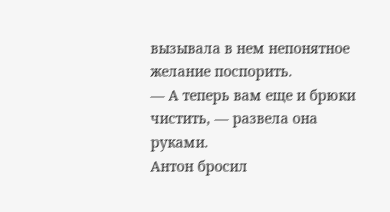вызывала в нем непонятное желание поспорить.
— А теперь вам еще и брюки чистить, — развела она руками.
Антон бросил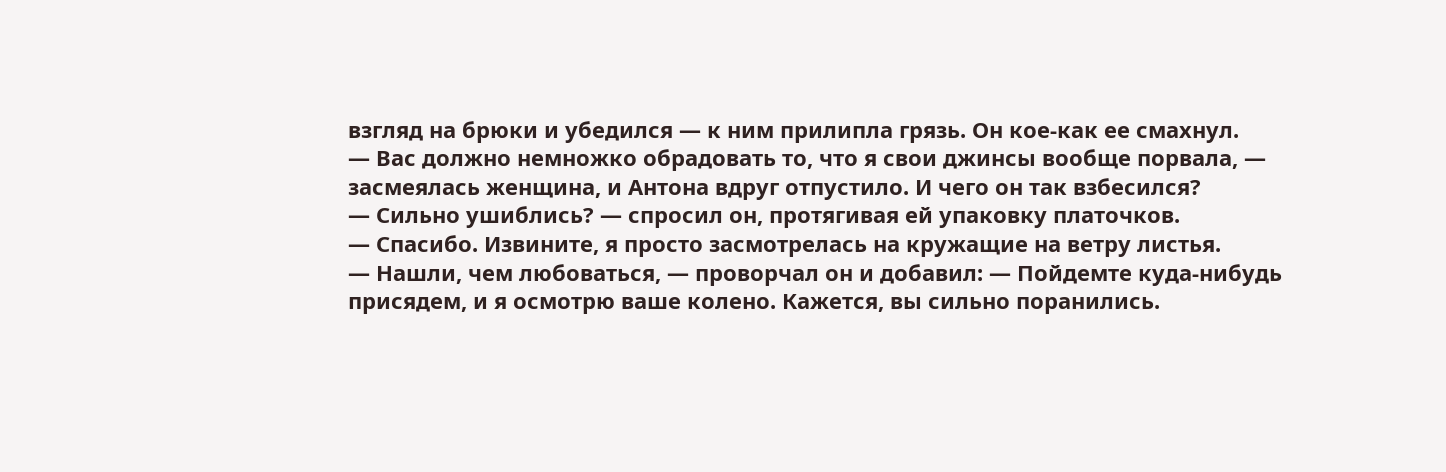взгляд на брюки и убедился — к ним прилипла грязь. Он кое-как ее смахнул.
— Вас должно немножко обрадовать то, что я свои джинсы вообще порвала, — засмеялась женщина, и Антона вдруг отпустило. И чего он так взбесился?
— Сильно ушиблись? — спросил он, протягивая ей упаковку платочков.
— Спасибо. Извините, я просто засмотрелась на кружащие на ветру листья.
— Нашли, чем любоваться, — проворчал он и добавил: — Пойдемте куда-нибудь присядем, и я осмотрю ваше колено. Кажется, вы сильно поранились.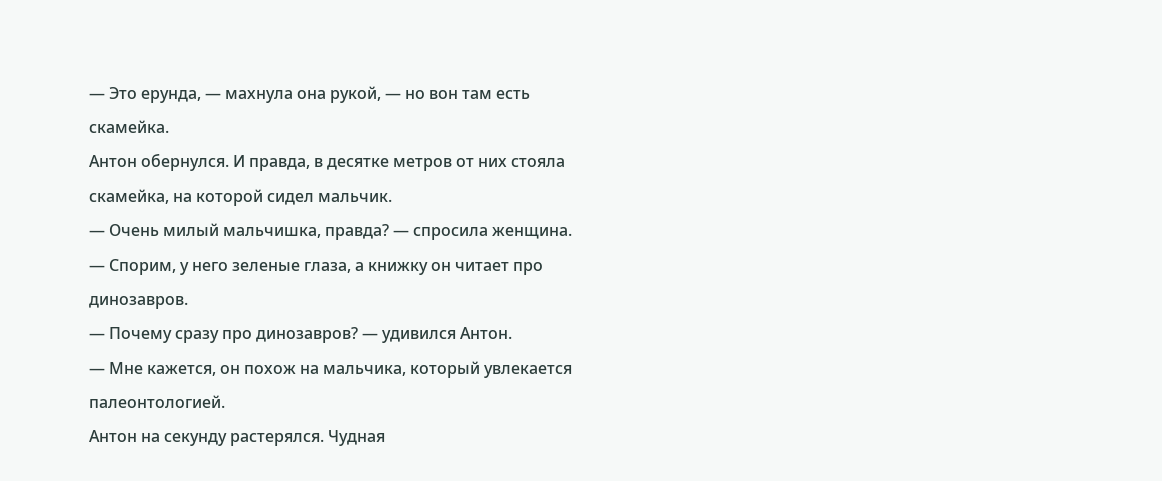— Это ерунда, — махнула она рукой, — но вон там есть скамейка.
Антон обернулся. И правда, в десятке метров от них стояла скамейка, на которой сидел мальчик.
— Очень милый мальчишка, правда? — спросила женщина. — Спорим, у него зеленые глаза, а книжку он читает про динозавров.
— Почему сразу про динозавров? — удивился Антон.
— Мне кажется, он похож на мальчика, который увлекается палеонтологией.
Антон на секунду растерялся. Чудная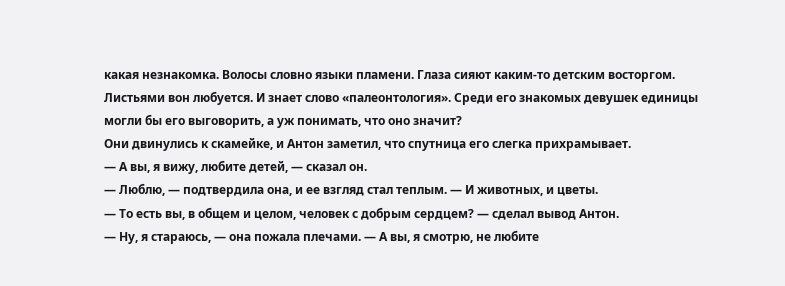какая незнакомка. Волосы словно языки пламени. Глаза сияют каким-то детским восторгом. Листьями вон любуется. И знает слово «палеонтология». Среди его знакомых девушек единицы могли бы его выговорить, а уж понимать, что оно значит?
Они двинулись к скамейке, и Антон заметил, что спутница его слегка прихрамывает.
— А вы, я вижу, любите детей, — сказал он.
— Люблю, — подтвердила она, и ее взгляд стал теплым. — И животных, и цветы.
— То есть вы, в общем и целом, человек с добрым сердцем? — сделал вывод Антон.
— Ну, я стараюсь, — она пожала плечами. — А вы, я смотрю, не любите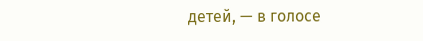детей, — в голосе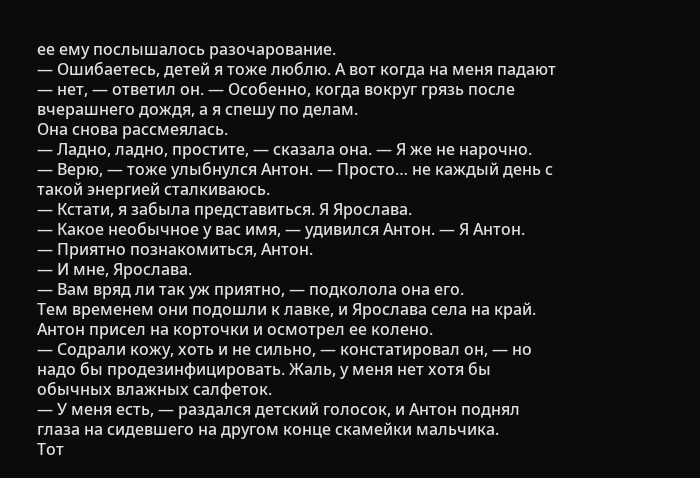ее ему послышалось разочарование.
— Ошибаетесь, детей я тоже люблю. А вот когда на меня падают — нет, — ответил он. — Особенно, когда вокруг грязь после вчерашнего дождя, а я спешу по делам.
Она снова рассмеялась.
— Ладно, ладно, простите, — сказала она. — Я же не нарочно.
— Верю, — тоже улыбнулся Антон. — Просто… не каждый день с такой энергией сталкиваюсь.
— Кстати, я забыла представиться. Я Ярослава.
— Какое необычное у вас имя, — удивился Антон. — Я Антон.
— Приятно познакомиться, Антон.
— И мне, Ярослава.
— Вам вряд ли так уж приятно, — подколола она его.
Тем временем они подошли к лавке, и Ярослава села на край. Антон присел на корточки и осмотрел ее колено.
— Содрали кожу, хоть и не сильно, — констатировал он, — но надо бы продезинфицировать. Жаль, у меня нет хотя бы обычных влажных салфеток.
— У меня есть, — раздался детский голосок, и Антон поднял глаза на сидевшего на другом конце скамейки мальчика.
Тот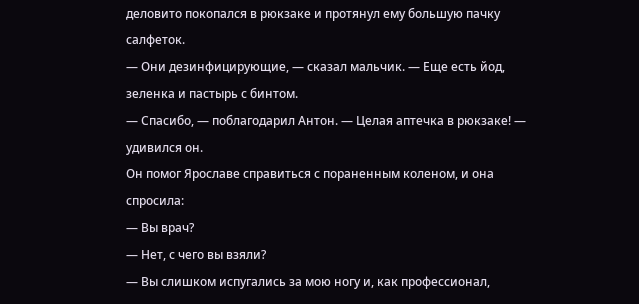деловито покопался в рюкзаке и протянул ему большую пачку салфеток.
— Они дезинфицирующие, — сказал мальчик. — Еще есть йод, зеленка и пастырь с бинтом.
— Спасибо, — поблагодарил Антон. — Целая аптечка в рюкзаке! — удивился он.
Он помог Ярославе справиться с пораненным коленом, и она спросила:
— Вы врач?
— Нет, с чего вы взяли?
— Вы слишком испугались за мою ногу и, как профессионал,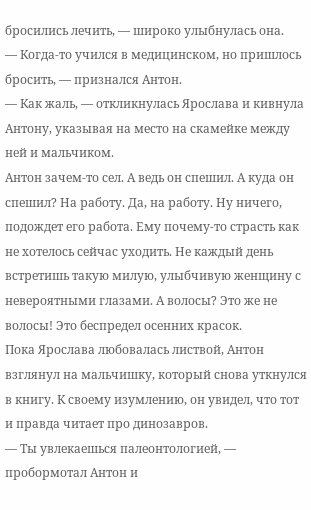бросились лечить, — широко улыбнулась она.
— Когда-то учился в медицинском, но пришлось бросить, — признался Антон.
— Как жаль, — откликнулась Ярослава и кивнула Антону, указывая на место на скамейке между ней и мальчиком.
Антон зачем-то сел. А ведь он спешил. А куда он спешил? На работу. Да, на работу. Ну ничего, подождет его работа. Ему почему-то страсть как не хотелось сейчас уходить. Не каждый день встретишь такую милую, улыбчивую женщину с невероятными глазами. А волосы? Это же не волосы! Это беспредел осенних красок.
Пока Ярослава любовалась листвой, Антон взглянул на мальчишку, который снова уткнулся в книгу. К своему изумлению, он увидел, что тот и правда читает про динозавров.
— Ты увлекаешься палеонтологией, — пробормотал Антон и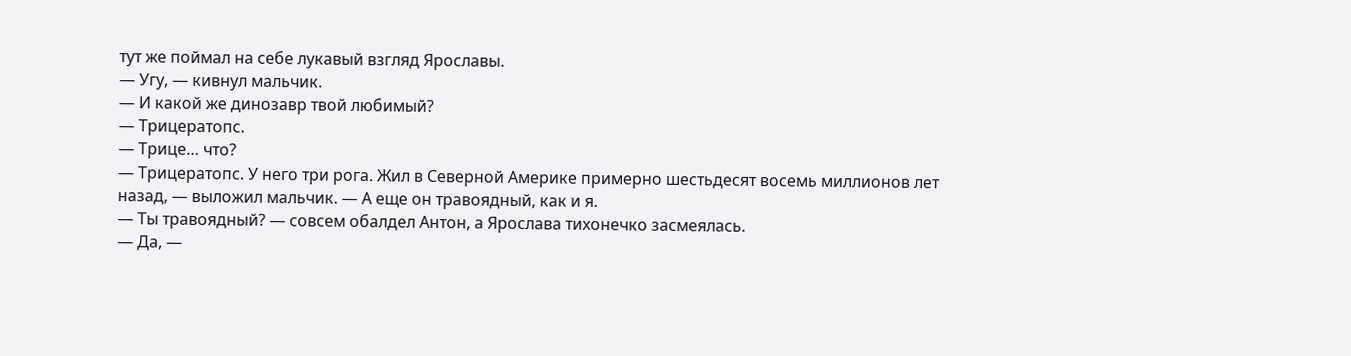тут же поймал на себе лукавый взгляд Ярославы.
— Угу, — кивнул мальчик.
— И какой же динозавр твой любимый?
— Трицератопс.
— Трице… что?
— Трицератопс. У него три рога. Жил в Северной Америке примерно шестьдесят восемь миллионов лет назад, — выложил мальчик. — А еще он травоядный, как и я.
— Ты травоядный? — совсем обалдел Антон, а Ярослава тихонечко засмеялась.
— Да, —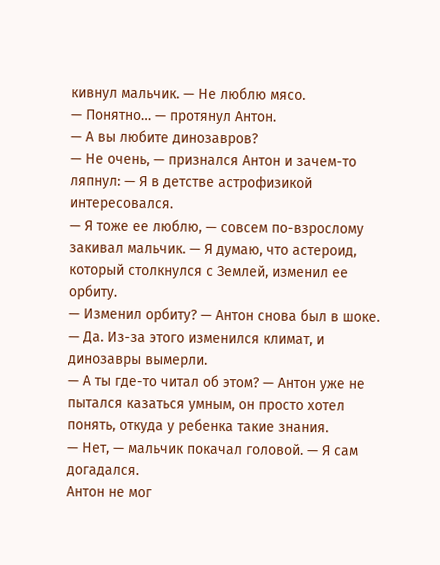кивнул мальчик. — Не люблю мясо.
— Понятно… — протянул Антон.
— А вы любите динозавров?
— Не очень, — признался Антон и зачем-то ляпнул: — Я в детстве астрофизикой интересовался.
— Я тоже ее люблю, — совсем по-взрослому закивал мальчик. — Я думаю, что астероид, который столкнулся с Землей, изменил ее орбиту.
— Изменил орбиту? — Антон снова был в шоке.
— Да. Из-за этого изменился климат, и динозавры вымерли.
— А ты где-то читал об этом? — Антон уже не пытался казаться умным, он просто хотел понять, откуда у ребенка такие знания.
— Нет, — мальчик покачал головой. — Я сам догадался.
Антон не мог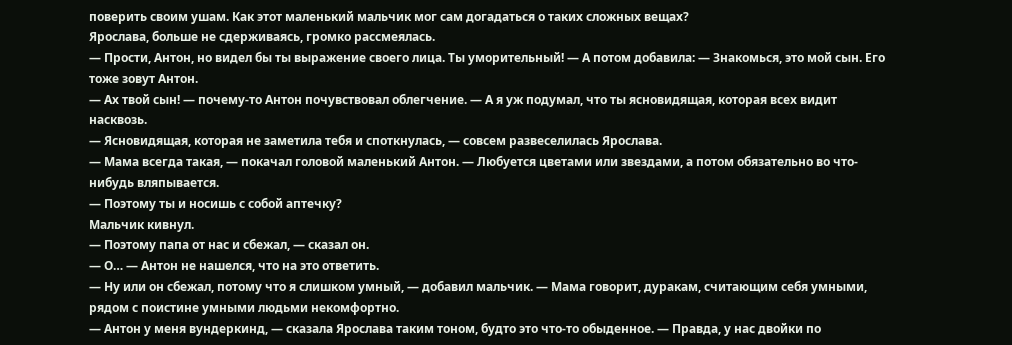поверить своим ушам. Как этот маленький мальчик мог сам догадаться о таких сложных вещах?
Ярослава, больше не сдерживаясь, громко рассмеялась.
— Прости, Антон, но видел бы ты выражение своего лица. Ты уморительный! — А потом добавила: — Знакомься, это мой сын. Его тоже зовут Антон.
— Ах твой сын! — почему-то Антон почувствовал облегчение. — А я уж подумал, что ты ясновидящая, которая всех видит насквозь.
— Ясновидящая, которая не заметила тебя и споткнулась, — совсем развеселилась Ярослава.
— Мама всегда такая, — покачал головой маленький Антон. — Любуется цветами или звездами, а потом обязательно во что-нибудь вляпывается.
— Поэтому ты и носишь с собой аптечку?
Мальчик кивнул.
— Поэтому папа от нас и сбежал, — сказал он.
— О… — Антон не нашелся, что на это ответить.
— Ну или он сбежал, потому что я слишком умный, — добавил мальчик. — Мама говорит, дуракам, считающим себя умными, рядом с поистине умными людьми некомфортно.
— Антон у меня вундеркинд, — сказала Ярослава таким тоном, будто это что-то обыденное. — Правда, у нас двойки по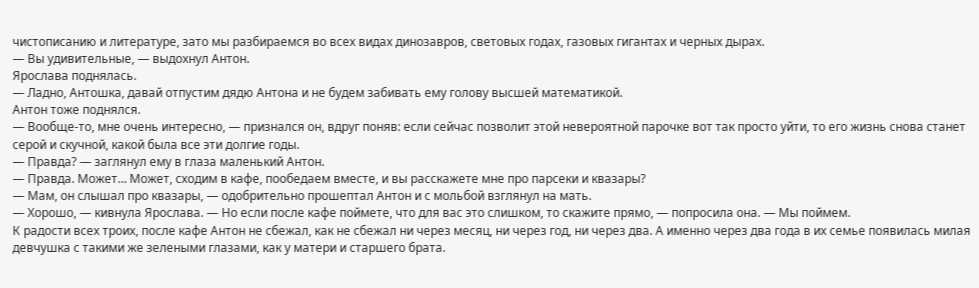чистописанию и литературе, зато мы разбираемся во всех видах динозавров, световых годах, газовых гигантах и черных дырах.
— Вы удивительные, — выдохнул Антон.
Ярослава поднялась.
— Ладно, Антошка, давай отпустим дядю Антона и не будем забивать ему голову высшей математикой.
Антон тоже поднялся.
— Вообще-то, мне очень интересно, — признался он, вдруг поняв: если сейчас позволит этой невероятной парочке вот так просто уйти, то его жизнь снова станет серой и скучной, какой была все эти долгие годы.
— Правда? — заглянул ему в глаза маленький Антон.
— Правда. Может… Может, сходим в кафе, пообедаем вместе, и вы расскажете мне про парсеки и квазары?
— Мам, он слышал про квазары, — одобрительно прошептал Антон и с мольбой взглянул на мать.
— Хорошо, — кивнула Ярослава. — Но если после кафе поймете, что для вас это слишком, то скажите прямо, — попросила она. — Мы поймем.
К радости всех троих, после кафе Антон не сбежал, как не сбежал ни через месяц, ни через год, ни через два. А именно через два года в их семье появилась милая девчушка с такими же зелеными глазами, как у матери и старшего брата.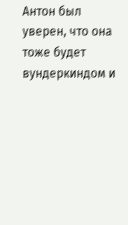Антон был уверен, что она тоже будет вундеркиндом и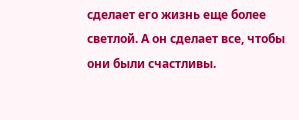сделает его жизнь еще более светлой. А он сделает все, чтобы они были счастливы.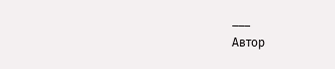___
Автор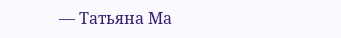— Татьяна Ма